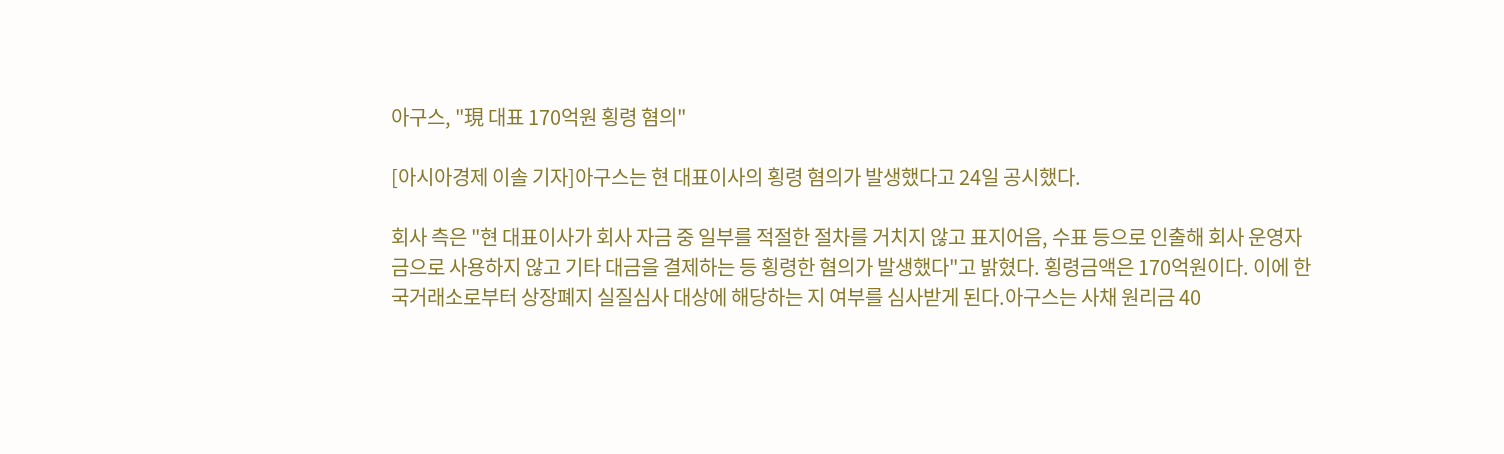아구스, "現 대표 170억원 횡령 혐의"

[아시아경제 이솔 기자]아구스는 현 대표이사의 횡령 혐의가 발생했다고 24일 공시했다.

회사 측은 "현 대표이사가 회사 자금 중 일부를 적절한 절차를 거치지 않고 표지어음, 수표 등으로 인출해 회사 운영자금으로 사용하지 않고 기타 대금을 결제하는 등 횡령한 혐의가 발생했다"고 밝혔다. 횡령금액은 170억원이다. 이에 한국거래소로부터 상장폐지 실질심사 대상에 해당하는 지 여부를 심사받게 된다.아구스는 사채 원리금 40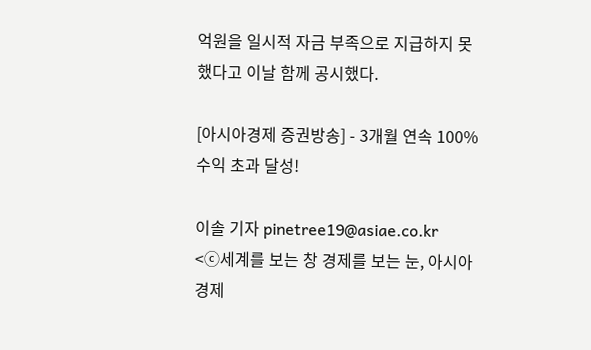억원을 일시적 자금 부족으로 지급하지 못했다고 이날 함께 공시했다.

[아시아경제 증권방송] - 3개월 연속 100% 수익 초과 달성!

이솔 기자 pinetree19@asiae.co.kr
<ⓒ세계를 보는 창 경제를 보는 눈, 아시아경제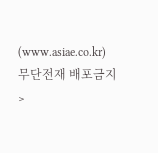(www.asiae.co.kr) 무단전재 배포금지>